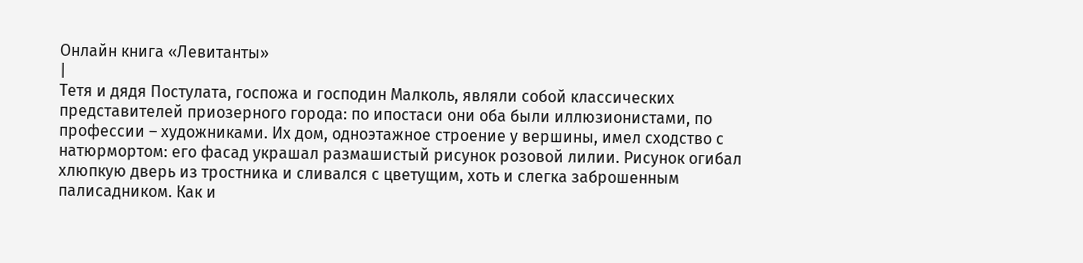Онлайн книга «Левитанты»
|
Тетя и дядя Постулата, госпожа и господин Малколь, являли собой классических представителей приозерного города: по ипостаси они оба были иллюзионистами, по профессии – художниками. Их дом, одноэтажное строение у вершины, имел сходство с натюрмортом: его фасад украшал размашистый рисунок розовой лилии. Рисунок огибал хлюпкую дверь из тростника и сливался с цветущим, хоть и слегка заброшенным палисадником. Как и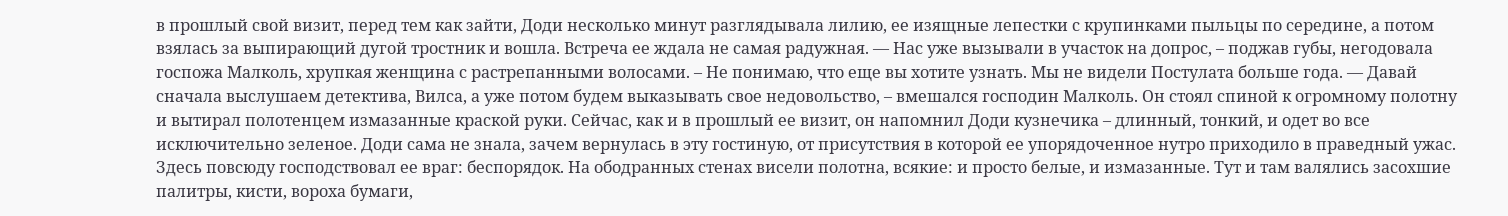в прошлый свой визит, перед тем как зайти, Доди несколько минут разглядывала лилию, ее изящные лепестки с крупинками пыльцы по середине, а потом взялась за выпирающий дугой тростник и вошла. Встреча ее ждала не самая радужная. — Нас уже вызывали в участок на допрос, – поджав губы, негодовала госпожа Малколь, хрупкая женщина с растрепанными волосами. – Не понимаю, что еще вы хотите узнать. Мы не видели Постулата больше года. — Давай сначала выслушаем детектива, Вилса, а уже потом будем выказывать свое недовольство, – вмешался господин Малколь. Он стоял спиной к огромному полотну и вытирал полотенцем измазанные краской руки. Сейчас, как и в прошлый ее визит, он напомнил Доди кузнечика – длинный, тонкий, и одет во все исключительно зеленое. Доди сама не знала, зачем вернулась в эту гостиную, от присутствия в которой ее упорядоченное нутро приходило в праведный ужас. Здесь повсюду господствовал ее враг: беспорядок. На ободранных стенах висели полотна, всякие: и просто белые, и измазанные. Тут и там валялись засохшие палитры, кисти, вороха бумаги,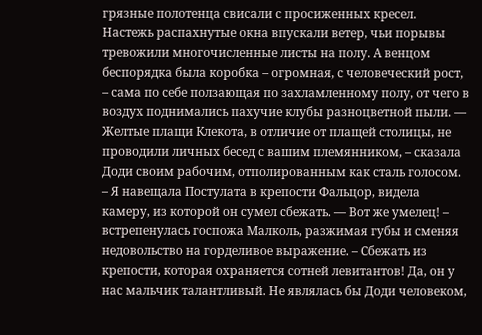грязные полотенца свисали с просиженных кресел. Настежь распахнутые окна впускали ветер, чьи порывы тревожили многочисленные листы на полу. А венцом беспорядка была коробка – огромная, с человеческий рост, – сама по себе ползающая по захламленному полу, от чего в воздух поднимались пахучие клубы разноцветной пыли. — Желтые плащи Клекота, в отличие от плащей столицы, не проводили личных бесед с вашим племянником, – сказала Доди своим рабочим, отполированным как сталь голосом. – Я навещала Постулата в крепости Фальцор, видела камеру, из которой он сумел сбежать. — Вот же умелец! – встрепенулась госпожа Малколь, разжимая губы и сменяя недовольство на горделивое выражение. – Сбежать из крепости, которая охраняется сотней левитантов! Да, он у нас мальчик талантливый. Не являлась бы Доди человеком,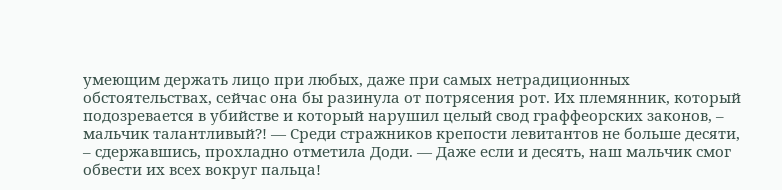умеющим держать лицо при любых, даже при самых нетрадиционных обстоятельствах, сейчас она бы разинула от потрясения рот. Их племянник, который подозревается в убийстве и который нарушил целый свод граффеорских законов, – мальчик талантливый?! — Среди стражников крепости левитантов не больше десяти, – сдержавшись, прохладно отметила Доди. — Даже если и десять, наш мальчик смог обвести их всех вокруг пальца!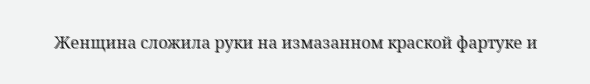Женщина сложила руки на измазанном краской фартуке и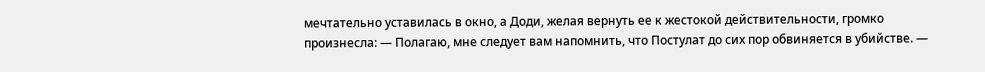мечтательно уставилась в окно, а Доди, желая вернуть ее к жестокой действительности, громко произнесла: — Полагаю, мне следует вам напомнить, что Постулат до сих пор обвиняется в убийстве. —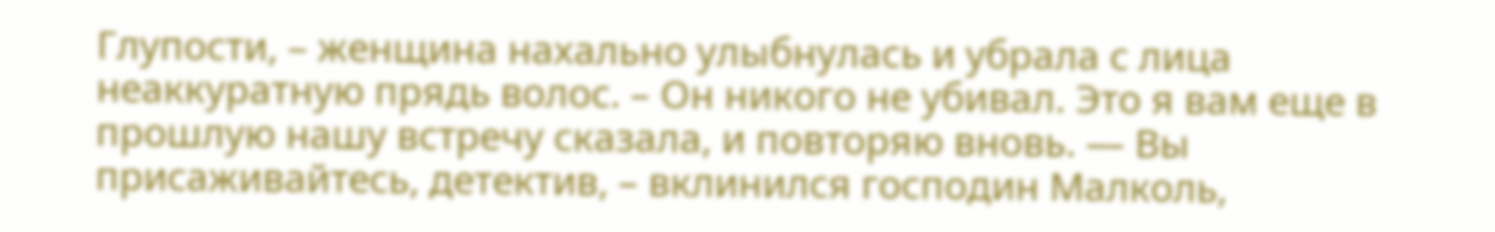Глупости, – женщина нахально улыбнулась и убрала с лица неаккуратную прядь волос. – Он никого не убивал. Это я вам еще в прошлую нашу встречу сказала, и повторяю вновь. — Вы присаживайтесь, детектив, – вклинился господин Малколь,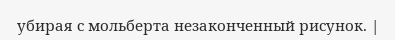убирая с мольберта незаконченный рисунок. |